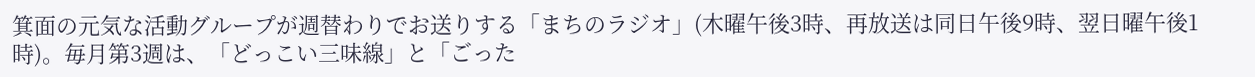箕面の元気な活動グループが週替わりでお送りする「まちのラジオ」(木曜午後3時、再放送は同日午後9時、翌日曜午後1時)。毎月第3週は、「どっこい三味線」と「ごった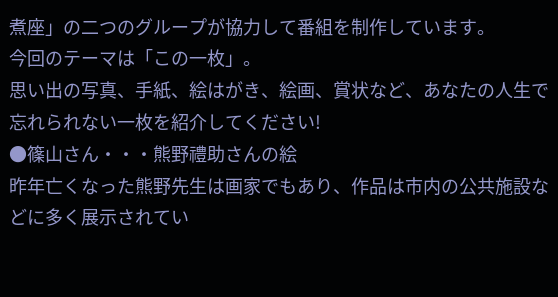煮座」の二つのグループが協力して番組を制作しています。
今回のテーマは「この一枚」。
思い出の写真、手紙、絵はがき、絵画、賞状など、あなたの人生で忘れられない一枚を紹介してください!
●篠山さん・・・熊野禮助さんの絵
昨年亡くなった熊野先生は画家でもあり、作品は市内の公共施設などに多く展示されてい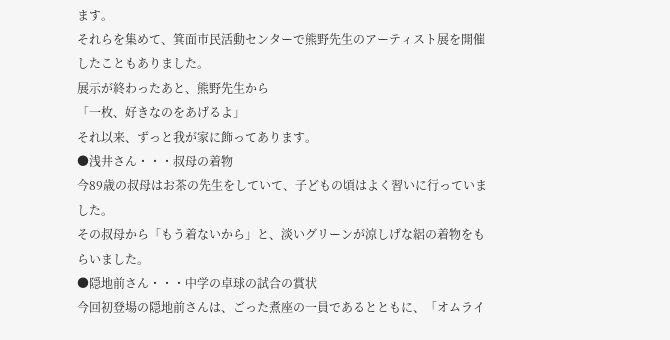ます。
それらを集めて、箕面市民活動センターで熊野先生のアーティスト展を開催したこともありました。
展示が終わったあと、熊野先生から
「一枚、好きなのをあげるよ」
それ以来、ずっと我が家に飾ってあります。
●浅井さん・・・叔母の着物
今89歳の叔母はお茶の先生をしていて、子どもの頃はよく習いに行っていました。
その叔母から「もう着ないから」と、淡いグリーンが涼しげな絽の着物をもらいました。
●隠地前さん・・・中学の卓球の試合の賞状
今回初登場の隠地前さんは、ごった煮座の一員であるとともに、「オムライ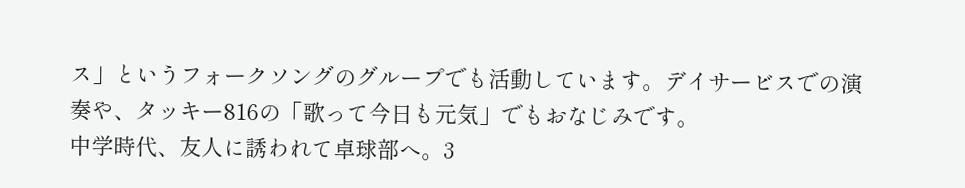ス」というフォークソングのグループでも活動しています。デイサービスでの演奏や、タッキー816の「歌って今日も元気」でもおなじみです。
中学時代、友人に誘われて卓球部へ。3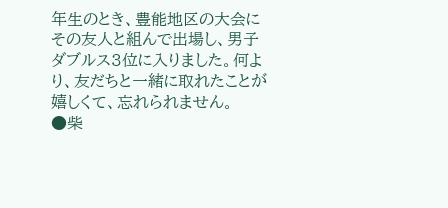年生のとき、豊能地区の大会にその友人と組んで出場し、男子ダブルス3位に入りました。何より、友だちと一緒に取れたことが嬉しくて、忘れられません。
●柴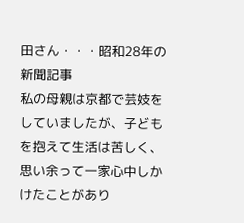田さん・・・昭和28年の新聞記事
私の母親は京都で芸妓をしていましたが、子どもを抱えて生活は苦しく、思い余って一家心中しかけたことがあり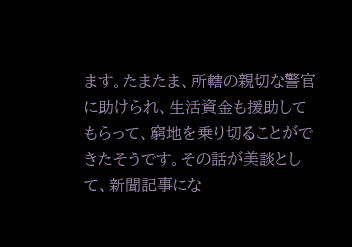ます。たまたま、所轄の親切な警官に助けられ、生活資金も援助してもらって、窮地を乗り切ることができたそうです。その話が美談として、新聞記事にな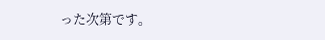った次第です。